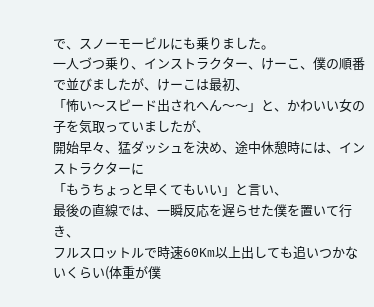で、スノーモービルにも乗りました。
一人づつ乗り、インストラクター、けーこ、僕の順番で並びましたが、けーこは最初、
「怖い〜スピード出されへん〜〜」と、かわいい女の子を気取っていましたが、
開始早々、猛ダッシュを決め、途中休憩時には、インストラクターに
「もうちょっと早くてもいい」と言い、
最後の直線では、一瞬反応を遅らせた僕を置いて行き、
フルスロットルで時速60Km以上出しても追いつかないくらい(体重が僕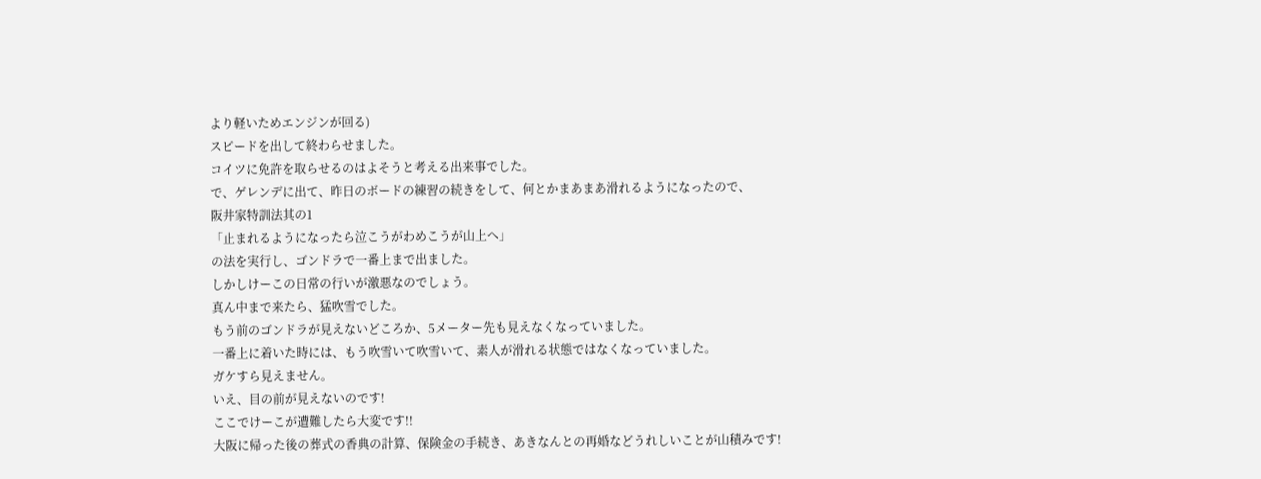より軽いためエンジンが回る)
スピードを出して終わらせました。
コイツに免許を取らせるのはよそうと考える出来事でした。
で、ゲレンデに出て、昨日のボードの練習の続きをして、何とかまあまあ滑れるようになったので、
阪井家特訓法其の1
「止まれるようになったら泣こうがわめこうが山上へ」
の法を実行し、ゴンドラで一番上まで出ました。
しかしけーこの日常の行いが激悪なのでしょう。
真ん中まで来たら、猛吹雪でした。
もう前のゴンドラが見えないどころか、5メーター先も見えなくなっていました。
一番上に着いた時には、もう吹雪いて吹雪いて、素人が滑れる状態ではなくなっていました。
ガケすら見えません。
いえ、目の前が見えないのです!
ここでけーこが遭難したら大変です!!
大阪に帰った後の葬式の香典の計算、保険金の手続き、あきなんとの再婚などうれしいことが山積みです!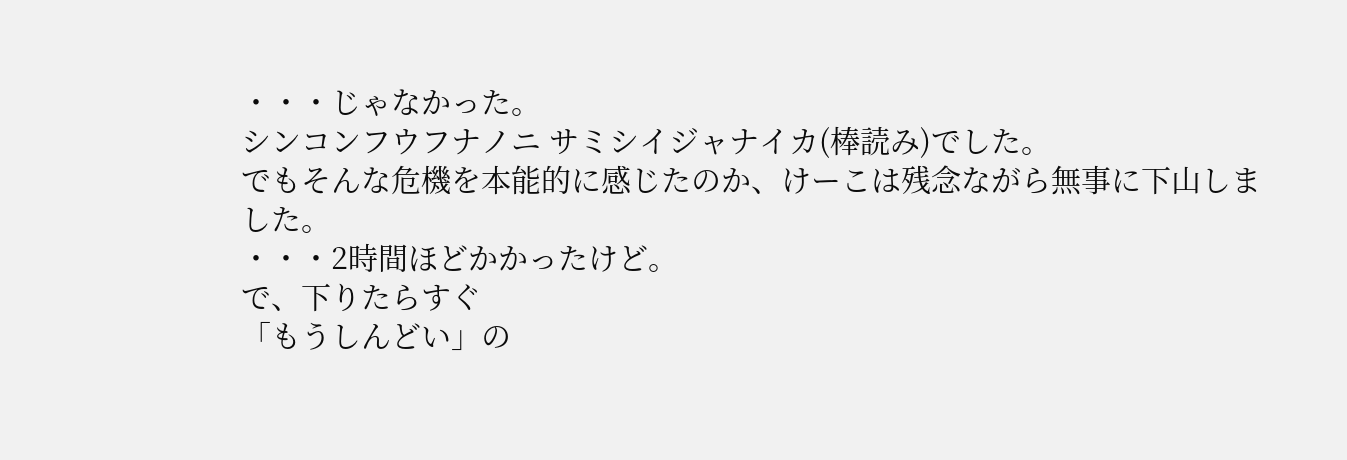・・・じゃなかった。
シンコンフウフナノニ サミシイジャナイカ(棒読み)でした。
でもそんな危機を本能的に感じたのか、けーこは残念ながら無事に下山しました。
・・・2時間ほどかかったけど。
で、下りたらすぐ
「もうしんどい」の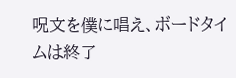呪文を僕に唱え、ボードタイムは終了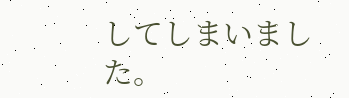してしまいました。